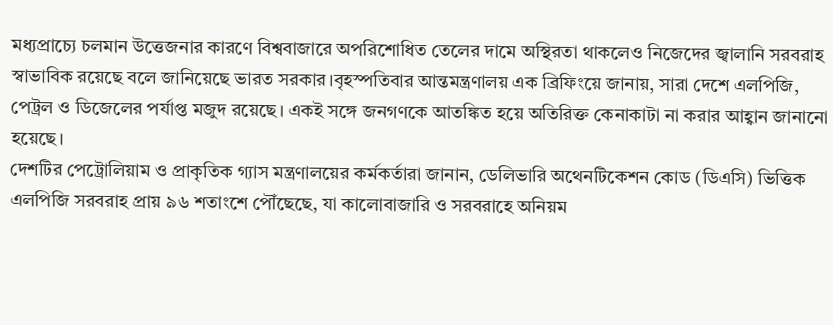মধ্যপ্রাচ্যে চলমান উত্তেজনার কারণে বিশ্ববাজারে অপরিশোধিত তেলের দামে অস্থিরতা থাকলেও নিজেদের জ্বালানি সরবরাহ স্বাভাবিক রয়েছে বলে জানিয়েছে ভারত সরকার।বৃহস্পতিবার আন্তমন্ত্রণালয় এক ব্রিফিংয়ে জানায়, সারা দেশে এলপিজি, পেট্রল ও ডিজেলের পর্যাপ্ত মজুদ রয়েছে। একই সঙ্গে জনগণকে আতঙ্কিত হয়ে অতিরিক্ত কেনাকাটা না করার আহ্বান জানানো হয়েছে।
দেশটির পেট্রোলিয়াম ও প্রাকৃতিক গ্যাস মন্ত্রণালয়ের কর্মকর্তারা জানান, ডেলিভারি অথেনটিকেশন কোড (ডিএসি) ভিত্তিক এলপিজি সরবরাহ প্রায় ৯৬ শতাংশে পৌঁছেছে, যা কালোবাজারি ও সরবরাহে অনিয়ম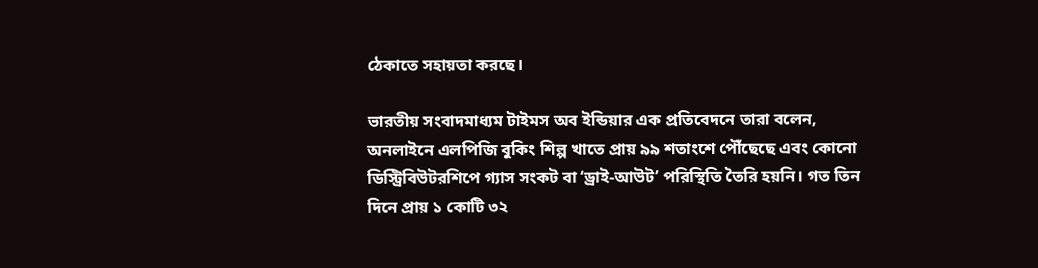ঠেকাতে সহায়তা করছে।

ভারতীয় সংবাদমাধ্যম টাইমস অব ইন্ডিয়ার এক প্রতিবেদনে তারা বলেন, অনলাইনে এলপিজি বুকিং শিল্প খাতে প্রায় ৯৯ শতাংশে পৌঁছেছে এবং কোনো ডিস্ট্রিবিউটরশিপে গ্যাস সংকট বা ‘ড্রাই-আউট’ পরিস্থিতি তৈরি হয়নি। গত তিন দিনে প্রায় ১ কোটি ৩২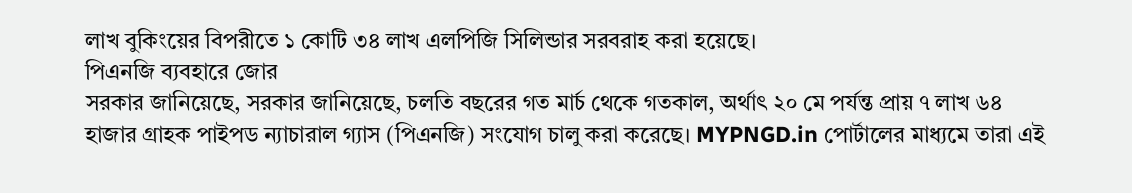লাখ বুকিংয়ের বিপরীতে ১ কোটি ৩৪ লাখ এলপিজি সিলিন্ডার সরবরাহ করা হয়েছে।
পিএনজি ব্যবহারে জোর
সরকার জানিয়েছে, সরকার জানিয়েছে, চলতি বছরের গত মার্চ থেকে গতকাল, অর্থাৎ ২০ মে পর্যন্ত প্রায় ৭ লাখ ৬৪ হাজার গ্রাহক পাইপড ন্যাচারাল গ্যাস (পিএনজি) সংযোগ চালু করা করেছে। MYPNGD.in পোর্টালের মাধ্যমে তারা এই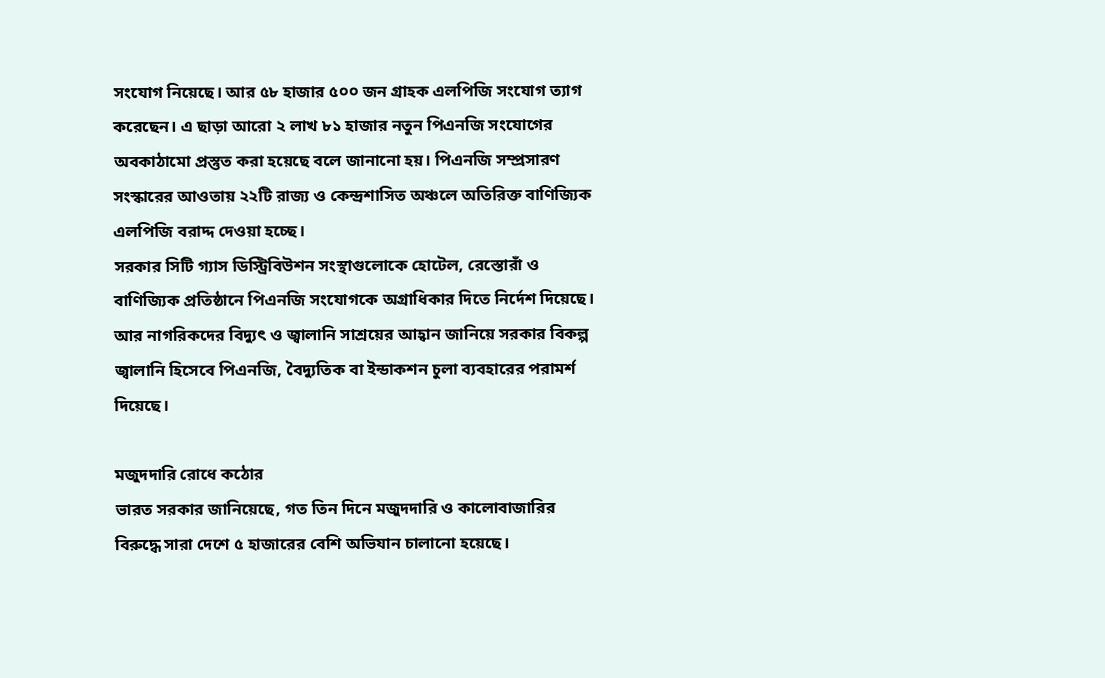সংযোগ নিয়েছে। আর ৫৮ হাজার ৫০০ জন গ্রাহক এলপিজি সংযোগ ত্যাগ করেছেন। এ ছাড়া আরো ২ লাখ ৮১ হাজার নতুন পিএনজি সংযোগের অবকাঠামো প্রস্তুত করা হয়েছে বলে জানানো হয়। পিএনজি সম্প্রসারণ সংস্কারের আওতায় ২২টি রাজ্য ও কেন্দ্রশাসিত অঞ্চলে অতিরিক্ত বাণিজ্যিক এলপিজি বরাদ্দ দেওয়া হচ্ছে।
সরকার সিটি গ্যাস ডিস্ট্রিবিউশন সংস্থাগুলোকে হোটেল, রেস্তোরাঁ ও বাণিজ্যিক প্রতিষ্ঠানে পিএনজি সংযোগকে অগ্রাধিকার দিতে নির্দেশ দিয়েছে। আর নাগরিকদের বিদ্যুৎ ও জ্বালানি সাশ্রয়ের আহ্বান জানিয়ে সরকার বিকল্প জ্বালানি হিসেবে পিএনজি, বৈদ্যুতিক বা ইন্ডাকশন চুলা ব্যবহারের পরামর্শ দিয়েছে।

মজুদদারি রোধে কঠোর
ভারত সরকার জানিয়েছে, গত তিন দিনে মজুদদারি ও কালোবাজারির বিরুদ্ধে সারা দেশে ৫ হাজারের বেশি অভিযান চালানো হয়েছে।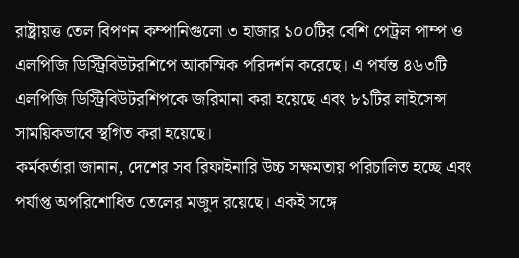রাষ্ট্রায়ত্ত তেল বিপণন কম্পানিগুলো ৩ হাজার ১০০টির বেশি পেট্রল পাম্প ও এলপিজি ডিস্ট্রিবিউটরশিপে আকস্মিক পরিদর্শন করেছে। এ পর্যন্ত ৪৬৩টি এলপিজি ডিস্ট্রিবিউটরশিপকে জরিমানা করা হয়েছে এবং ৮১টির লাইসেন্স সাময়িকভাবে স্থগিত করা হয়েছে।
কর্মকর্তারা জানান, দেশের সব রিফাইনারি উচ্চ সক্ষমতায় পরিচালিত হচ্ছে এবং পর্যাপ্ত অপরিশোধিত তেলের মজুদ রয়েছে। একই সঙ্গে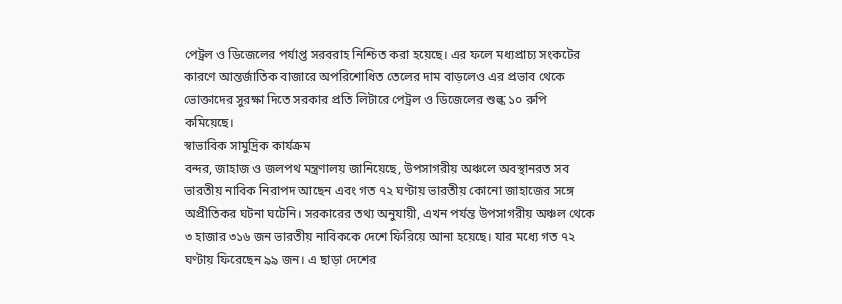পেট্রল ও ডিজেলের পর্যাপ্ত সরবরাহ নিশ্চিত করা হয়েছে। এর ফলে মধ্যপ্রাচ্য সংকটের কারণে আন্তর্জাতিক বাজারে অপরিশোধিত তেলের দাম বাড়লেও এর প্রভাব থেকে ভোক্তাদের সুরক্ষা দিতে সরকার প্রতি লিটারে পেট্রল ও ডিজেলের শুল্ক ১০ রুপি কমিয়েছে।
স্বাভাবিক সামুদ্রিক কার্যক্রম
বন্দর, জাহাজ ও জলপথ মন্ত্রণালয় জানিয়েছে, উপসাগরীয় অঞ্চলে অবস্থানরত সব ভারতীয় নাবিক নিরাপদ আছেন এবং গত ৭২ ঘণ্টায় ভারতীয় কোনো জাহাজের সঙ্গে অপ্রীতিকর ঘটনা ঘটেনি। সরকারের তথ্য অনুযায়ী, এখন পর্যন্ত উপসাগরীয় অঞ্চল থেকে ৩ হাজার ৩১৬ জন ভারতীয় নাবিককে দেশে ফিরিয়ে আনা হয়েছে। যার মধ্যে গত ৭২ ঘণ্টায় ফিরেছেন ৯৯ জন। এ ছাড়া দেশের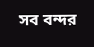সব বন্দর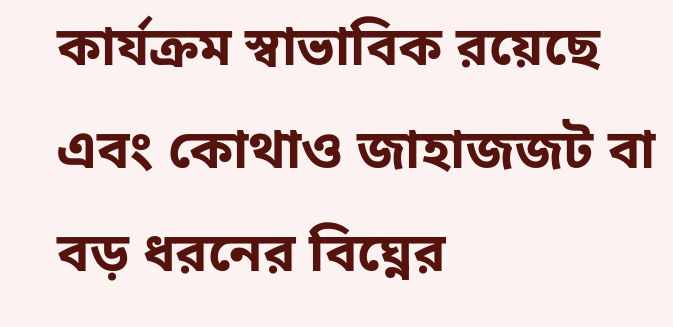কার্যক্রম স্বাভাবিক রয়েছে এবং কোথাও জাহাজজট বা বড় ধরনের বিঘ্নের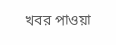খবর পাওয়া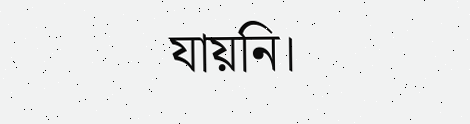যায়নি।